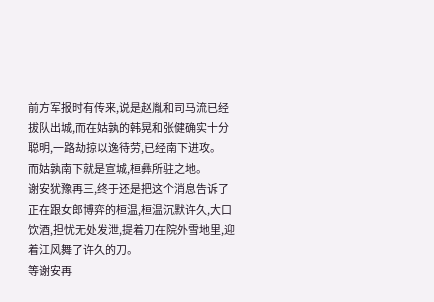前方军报时有传来,说是赵胤和司马流已经拔队出城,而在姑孰的韩晃和张健确实十分聪明,一路劫掠以逸待劳,已经南下进攻。
而姑孰南下就是宣城,桓彝所驻之地。
谢安犹豫再三,终于还是把这个消息告诉了正在跟女郎博弈的桓温,桓温沉默许久,大口饮酒,担忧无处发泄,提着刀在院外雪地里,迎着江风舞了许久的刀。
等谢安再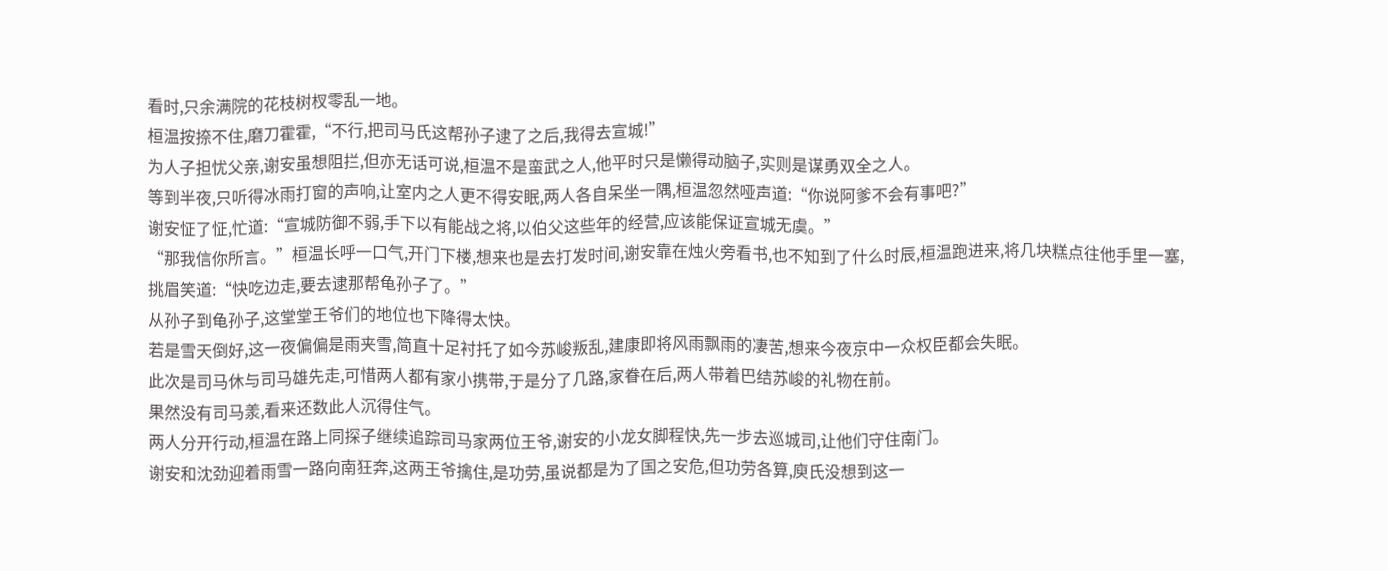看时,只余满院的花枝树杈零乱一地。
桓温按捺不住,磨刀霍霍,“不行,把司马氏这帮孙子逮了之后,我得去宣城!”
为人子担忧父亲,谢安虽想阻拦,但亦无话可说,桓温不是蛮武之人,他平时只是懒得动脑子,实则是谋勇双全之人。
等到半夜,只听得冰雨打窗的声响,让室内之人更不得安眠,两人各自呆坐一隅,桓温忽然哑声道:“你说阿爹不会有事吧?”
谢安怔了怔,忙道:“宣城防御不弱,手下以有能战之将,以伯父这些年的经营,应该能保证宣城无虞。”
“那我信你所言。”桓温长呼一口气,开门下楼,想来也是去打发时间,谢安靠在烛火旁看书,也不知到了什么时辰,桓温跑进来,将几块糕点往他手里一塞,挑眉笑道:“快吃边走,要去逮那帮龟孙子了。”
从孙子到龟孙子,这堂堂王爷们的地位也下降得太快。
若是雪天倒好,这一夜偏偏是雨夹雪,简直十足衬托了如今苏峻叛乱,建康即将风雨飘雨的凄苦,想来今夜京中一众权臣都会失眠。
此次是司马休与司马雄先走,可惜两人都有家小携带,于是分了几路,家眷在后,两人带着巴结苏峻的礼物在前。
果然没有司马羕,看来还数此人沉得住气。
两人分开行动,桓温在路上同探子继续追踪司马家两位王爷,谢安的小龙女脚程快,先一步去巡城司,让他们守住南门。
谢安和沈劲迎着雨雪一路向南狂奔,这两王爷擒住,是功劳,虽说都是为了国之安危,但功劳各算,庾氏没想到这一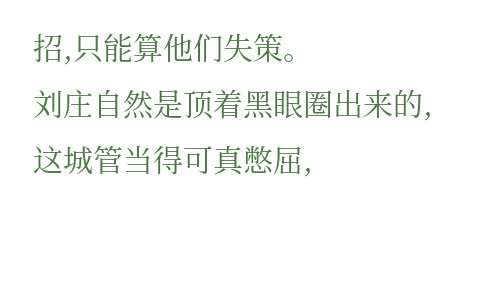招,只能算他们失策。
刘庄自然是顶着黑眼圈出来的,这城管当得可真憋屈,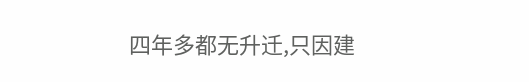四年多都无升迁,只因建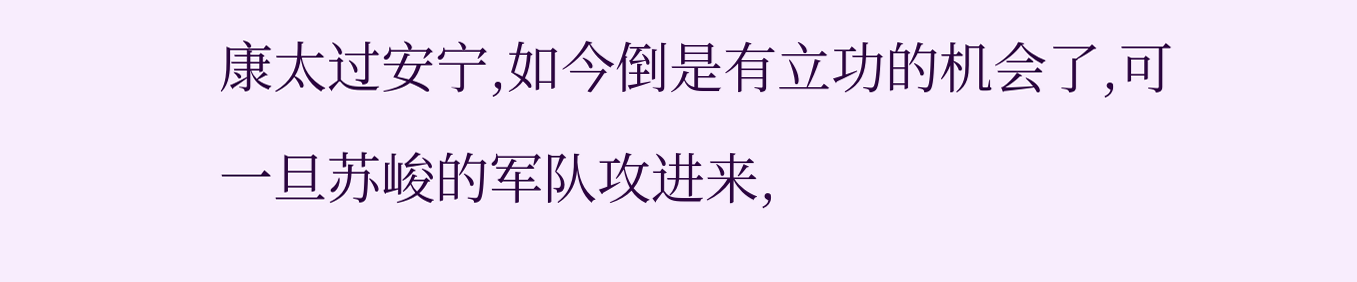康太过安宁,如今倒是有立功的机会了,可一旦苏峻的军队攻进来,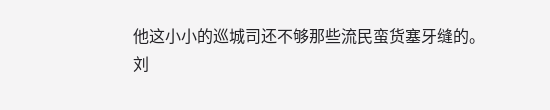他这小小的巡城司还不够那些流民蛮货塞牙缝的。
刘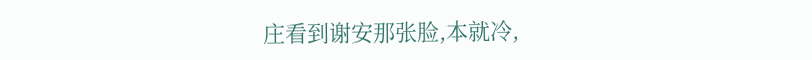庄看到谢安那张脸,本就冷,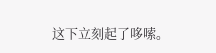这下立刻起了哆嗦。